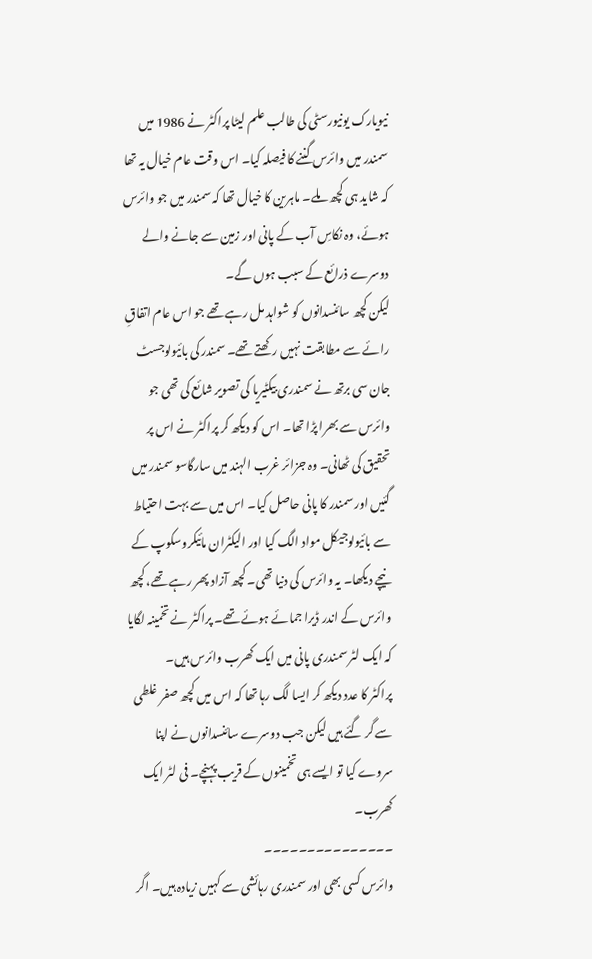نیویارک یونیورسٹی کی طالب علم لیٹا پراکٹر نے 1986 میں سمندر میں وائرس گننے کا فیصلہ کیا۔ اس وقت عام خیال یہ تھا کہ شاید ہی کچھ ملے۔ ماہرین کا خیال تھا کہ سمندر میں جو وائرس ہوئے، وہ نکاسِ آب کے پانی اور زمین سے جانے والے دوسرے ذرائع کے سبب ہوں گے۔
لیکن کچھ سائنسدانوں کو شواہد مل رہے تھے جو اس عام اتفاقِ رائے سے مطابقت نہیں رکھتے تھے۔ سمندر کی بائیولوجسٹ جان سی برتھ نے سمندری بیکٹیریا کی تصویر شائع کی تھی جو وائرس سے بھرا پڑا تھا۔ اس کو دیکھ کر پراکٹر نے اس پر تحقیق کی ٹھانی۔ وہ جزائر غرب الہند میں سارگاسو سمندر میں گئیں اور سمندر کا پانی حاصل کیا۔ اس میں سے بہت احتیاط سے بائیولوجیکل مواد الگ کیا اور الیکٹران مائیکروسکوپ کے نیچے دیکھا۔ یہ وائرس کی دنیا تھی۔ کچھ آزاد پھر رہے تھے، کچھ وائرس کے اندر ڈیرا جمائے ہوئے تھے۔ پراکٹر نے تخمینہ لگایا کہ ایک لٹر سمندری پانی میں ایک کھرب وائرس ہیں۔
پراکٹر کا عدد دیکھ کر ایسا لگ رہا تھا کہ اس میں کچھ صفر غلطی سے گر گئے ہیں لیکن جب دوسرے سائنسدانوں نے اپنا سروے کیا تو ایسے ہی تخمینوں کے قریب پہنچے۔ فی لٹر ایک کھرب۔
۔۔۔۔۔۔۔۔۔۔۔۔۔۔۔
وائرس کسی بھی اور سمندری رہائشی سے کہیں زیادہ ہیں۔ اگر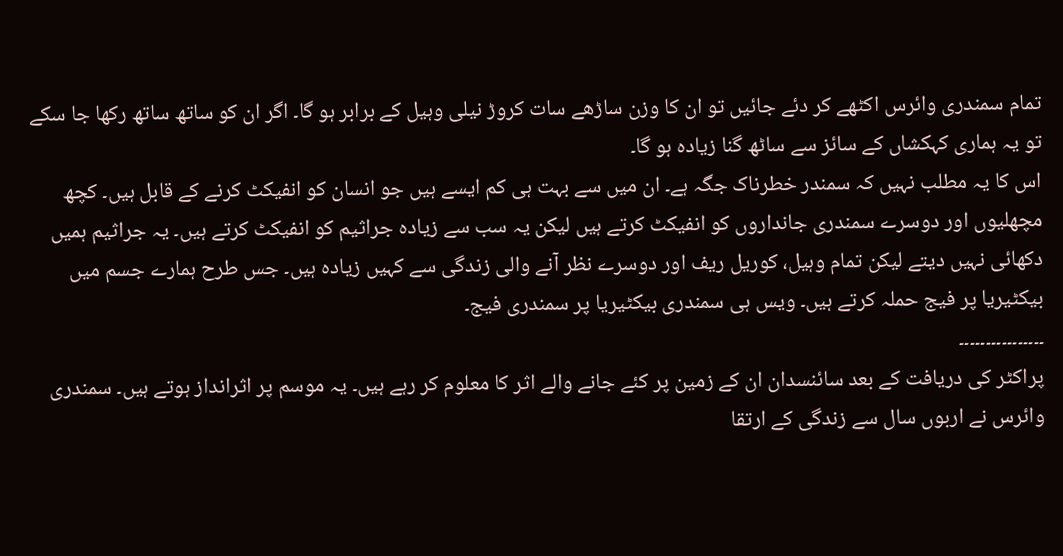تمام سمندری وائرس اکٹھے کر دئے جائیں تو ان کا وزن ساڑھے سات کروڑ نیلی وہیل کے برابر ہو گا۔ اگر ان کو ساتھ ساتھ رکھا جا سکے تو یہ ہماری کہکشاں کے سائز سے ساٹھ گنا زیادہ ہو گا۔
اس کا یہ مطلب نہیں کہ سمندر خطرناک جگہ ہے۔ ان میں سے بہت ہی کم ایسے ہیں جو انسان کو انفیکٹ کرنے کے قابل ہیں۔ کچھ مچھلیوں اور دوسرے سمندری جانداروں کو انفیکٹ کرتے ہیں لیکن یہ سب سے زیادہ جراثیم کو انفیکٹ کرتے ہیں۔ یہ جراثیم ہمیں دکھائی نہیں دیتے لیکن تمام وہیل، کوریل ریف اور دوسرے نظر آنے والی زندگی سے کہیں زیادہ ہیں۔ جس طرح ہمارے جسم میں بیکٹیریا پر فیج حملہ کرتے ہیں۔ ویس ہی سمندری بیکٹیریا پر سمندری فیج۔
۔۔۔۔۔۔۔۔۔۔۔۔۔۔۔۔
پراکٹر کی دریافت کے بعد سائنسدان ان کے زمین پر کئے جانے والے اثر کا معلوم کر رہے ہیں۔ یہ موسم پر اثرانداز ہوتے ہیں۔ سمندری وائرس نے اربوں سال سے زندگی کے ارتقا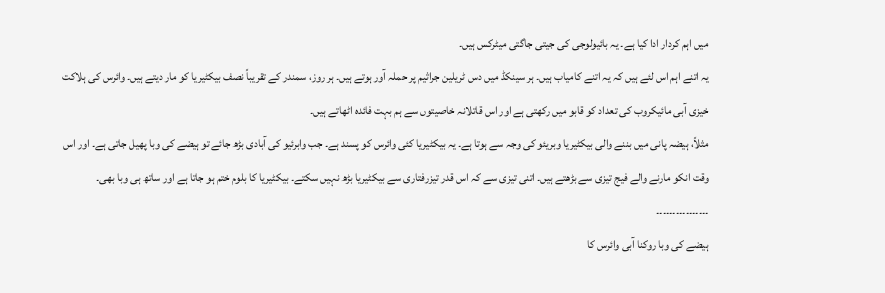میں اہم کردار ادا کیا ہے۔ یہ بائیولوجی کی جیتی جاگتی میٹرکس ہیں۔
یہ اتنے اہم اس لئے ہیں کہ یہ اتنے کامیاب ہیں۔ ہر سینکڈ میں دس ٹریلین جراثیم پر حملہ آور ہوتے ہیں۔ ہر روز، سمندر کے تقریباً نصف بیکٹیریا کو مار دیتے ہیں۔ وائرس کی ہلاکت خیزی آبی مائیکروب کی تعداد کو قابو میں رکھتی ہے اور اس قاتلانہ خاصیتوں سے ہم بہت فائدہ اٹھاتے ہیں۔
مثلاً، ہیضہ پانی میں بننے والی بیکٹیریا وبریئو کی وجہ سے ہوتا ہے۔ یہ بیکٹیریا کئی وائرس کو پسند ہے۔ جب وابرئیو کی آبادی بڑھ جائے تو ہیضے کی وبا پھیل جاتی ہے۔ اور اس وقت انکو مارنے والے فیج تیزی سے بڑھتے ہیں۔ اتنی تیزی سے کہ اس قدر تیزرفتاری سے بیکٹیریا بڑھ نہیں سکتے۔ بیکٹیریا کا بلوم ختم ہو جاتا ہے اور ساتھ ہی وبا بھی۔
۔۔۔۔۔۔۔۔۔۔۔۔۔۔۔۔
ہیضے کی وبا روکنا آبی وائرس کا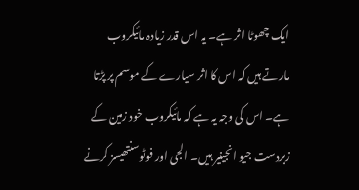ایک چھوٹا اثر ہے۔ یہ اس قدر زیادہ مائیکروب مارتے ہیں کہ اس کا اثر سیارے کے موسم پر پڑتا ہے۔ اس کی وجہ یہ ہے کہ مائیکروب خود زمین کے زبردست جیو انجینیر ہیں۔ الجی اور فوٹوسنتھیسز کرنے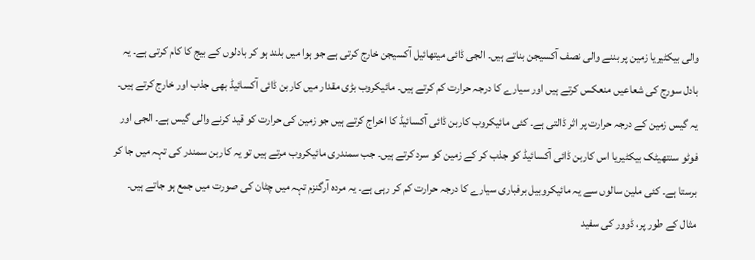والی بیکٹیریا زمین پر بننے والی نصف آکسیجن بناتے ہیں۔ الجی ڈائی میتھائیل آکسیجن خارج کرتی ہے جو ہوا میں بلند ہو کر بادلوں کے بیج کا کام کرتی ہے۔ یہ بادل سورج کی شعاعیں منعکس کرتے ہیں اور سیارے کا درجہ حرارت کم کرتے ہیں۔ مائیکروب بڑی مقدار میں کاربن ڈائی آکسائیڈ بھی جذب اور خارج کرتے ہیں۔ یہ گیس زمین کے درجہ حرارت پر اثر ڈالتی ہے۔ کئی مائیکروب کاربن ڈائی آکسائیڈ کا اخراج کرتے ہیں جو زمین کی حرارت کو قید کرنے والی گیس ہے۔ الجی اور فوٹو سنتھیٹک بیکٹیریا اس کاربن ڈائی آکسائیڈ کو جذب کر کے زمین کو سرد کرتے ہیں۔ جب سمندری مائیکروب مرتے ہیں تو یہ کاربن سمندر کی تہہ میں جا کر برستا ہے۔ کئی ملین سالوں سے یہ مائیکروبیل برفباری سیارے کا درجہ حرارت کم کر رہی ہے۔ یہ مردہ آرگنزم تہہ میں چٹان کی صورت میں جمع ہو جاتے ہیں۔ مثال کے طور پر، ڈوور کی سفید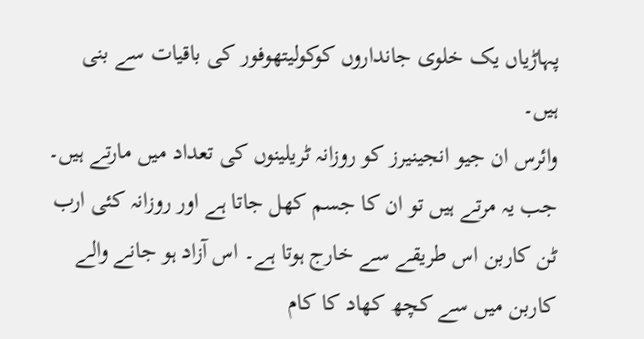پہاڑیاں یک خلوی جانداروں کوکولیتھوفور کی باقیات سے بنی ہیں۔
وائرس ان جیو انجینیرز کو روزانہ ٹریلینوں کی تعداد میں مارتے ہیں۔ جب یہ مرتے ہیں تو ان کا جسم کھل جاتا ہے اور روزانہ کئی ارب ٹن کاربن اس طریقے سے خارج ہوتا ہے۔ اس آزاد ہو جانے والے کاربن میں سے کچھ کھاد کا کام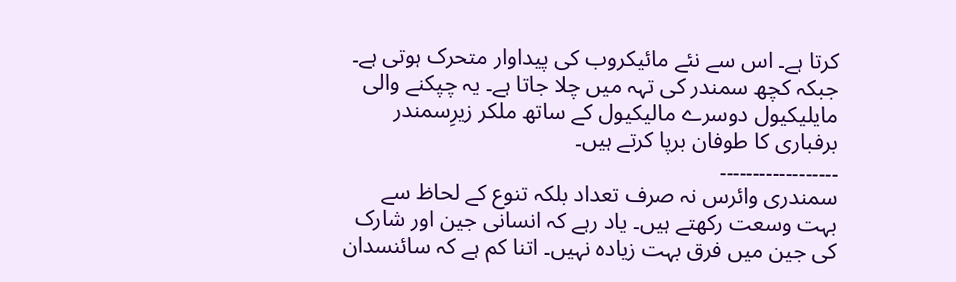کرتا ہے۔ اس سے نئے مائیکروب کی پیداوار متحرک ہوتی ہے۔ جبکہ کچھ سمندر کی تہہ میں چلا جاتا ہے۔ یہ چپکنے والی مایلیکیول دوسرے مالیکیول کے ساتھ ملکر زیرِسمندر برفباری کا طوفان برپا کرتے ہیں۔
۔۔۔۔۔۔۔۔۔۔۔۔۔۔۔۔۔۔
سمندری وائرس نہ صرف تعداد بلکہ تنوع کے لحاظ سے بہت وسعت رکھتے ہیں۔ یاد رہے کہ انسانی جین اور شارک کی جین میں فرق بہت زیادہ نہیں۔ اتنا کم ہے کہ سائنسدان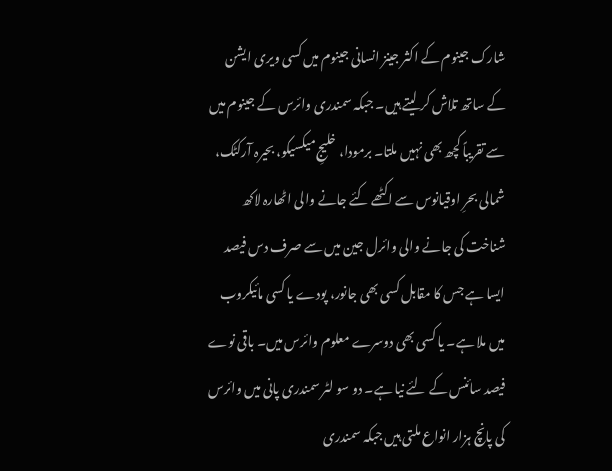شارک جینوم کے اکثر جینز انسانی جینوم میں کسی ویری ایشن کے ساتھ تلاش کر لیتے ہیں۔ جبکہ سمندری وائرس کے جینوم میں سے تقریباً کچھ بھی نہیں ملتا۔ برمودا، خلیجِ میکسیکو، بحیرہ آرکٹک، شمالی بحرِ اوقیانوس سے اکٹھے کئے جانے والی اٹھارہ لاکھ شناخت کی جانے والی وائرل جین میں سے صرف دس فیصد ایسا ہے جس کا مقابل کسی بھی جانور، پودے یا کسی مائیکروب میں ملا ہے۔ یا کسی بھی دوسرے معلوم وائرس میں۔ باقی نوے فیصد سائنس کے لئے نیا ہے۔ دو سو لٹر سمندری پانی میں وائرس کی پانچ ہزار انواع ملتی ہیں جبکہ سمندری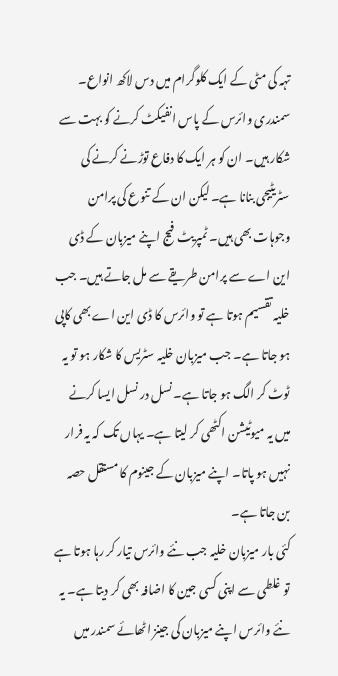تہہ کی مٹی کے ایک کلوگرام میں دس لاکھ انواع۔
سمندری وائرس کے پاس انفیکٹ کرنے کو بہت سے شکار ہیں۔ ان کو ہر ایک کا دفاع توڑنے کرنے کی سٹریٹیجی بنانا ہے۔ لیکن ان کے تنوع کی پرامن وجوہات بھی ہیں۔ ٹمپریٹ فیج اپنے میزبان کے ڈی این اے سے پرامن طریقے سے مل جاتے ہیں۔ جب خلیہ تقسیم ہوتا ہے تو وائرس کا ڈی این اے بھی کاپی ہو جاتا ہے۔ جب میزبان خلیہ سٹریس کا شکار ہو تو یہ ٹوٹ کر الگ ہو جاتا ہے۔ نسل در نسل ایسا کرنے میں یہ میوٹیشن اکٹھی کر لیتا ہے۔ یہاں تک کہ یہ فرار نہیں ہو پاتا۔ اپنے میزبان کے جینوم کا مستقل حصہ بن جاتا ہے۔
کئی بار میزبان خلیہ جب نئے وائرس تیار کر رہا ہوتا ہے تو غلطی سے اپنی کسی جین کا اضافہ بھی کر دیتا ہے۔ یہ نئے وائرس اپنے میزبان کی جینز اٹھائے سمندر میں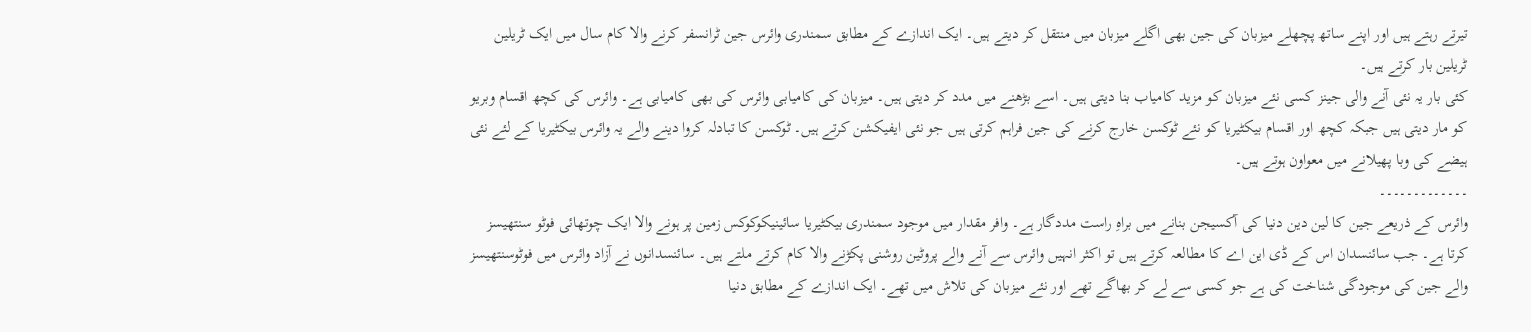تیرتے رہتے ہیں اور اپنے ساتھ پچھلے میزبان کی جین بھی اگلے میزبان میں منتقل کر دیتے ہیں۔ ایک اندازے کے مطابق سمندری وائرس جین ٹرانسفر کرنے والا کام سال میں ایک ٹریلین ٹریلین بار کرتے ہیں۔
کئی بار یہ نئی آنے والی جینز کسی نئے میزبان کو مزید کامیاب بنا دیتی ہیں۔ اسے بڑھنے میں مدد کر دیتی ہیں۔ میزبان کی کامیابی وائرس کی بھی کامیابی ہے۔ وائرس کی کچھ اقسام وبریو کو مار دیتی ہیں جبکہ کچھ اور اقسام بیکٹیریا کو نئے ٹوکسن خارج کرنے کی جین فراہم کرتی ہیں جو نئی ایفیکشن کرتے ہیں۔ ٹوکسن کا تبادلہ کروا دینے والے یہ وائرس بیکٹیریا کے لئے نئی ہیضے کی وبا پھیلانے میں معواون ہوتے ہیں۔
۔۔۔۔۔۔۔۔۔۔۔۔۔
وائرس کے ذریعے جین کا لین دین دنیا کی آکسیجن بنانے میں براہِ راست مددگار ہے۔ وافر مقدار میں موجود سمندری بیکٹیریا سائینیکوکوکس زمین پر ہونے والا ایک چوتھائی فوٹو سنتھیسز کرتا ہے۔ جب سائنسدان اس کے ڈی این اے کا مطالعہ کرتے ہیں تو اکثر انہیں وائرس سے آنے والے پروٹین روشنی پکڑنے والا کام کرتے ملتے ہیں۔ سائنسدانوں نے آزاد وائرس میں فوٹوسنتھیسز والے جین کی موجودگی شناخت کی ہے جو کسی سے لے کر بھاگے تھے اور نئے میزبان کی تلاش میں تھے۔ ایک اندازے کے مطابق دنیا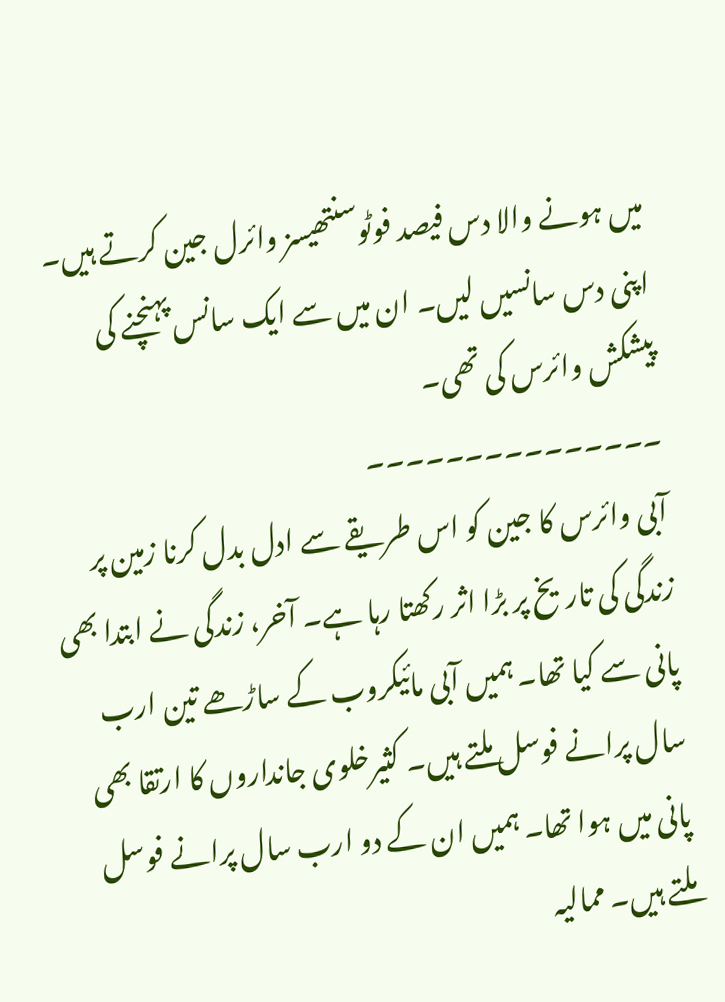میں ہونے والا دس فیصد فوٹوسنتھیسز وائرل جین کرتے ہیں۔ اپنی دس سانسیں لیں۔ ان میں سے ایک سانس پہنچنے کی پیشکش وائرس کی تھی۔
۔۔۔۔۔۔۔۔۔۔۔۔۔۔۔
آبی وائرس کا جین کو اس طریقے سے ادل بدل کرنا زمین پر زندگی کی تاریخ پر بڑا اثر رکھتا رہا ہے۔ آخر، زندگی نے ابتدا بھی پانی سے کیا تھا۔ ہمیں آبی مائیکروب کے ساڑھے تین ارب سال پرانے فوسل ملتے ہیں۔ کثیرخلوی جانداروں کا ارتقا بھی پانی میں ہوا تھا۔ ہمیں ان کے دو ارب سال پرانے فوسل ملتے ہیں۔ ممالیہ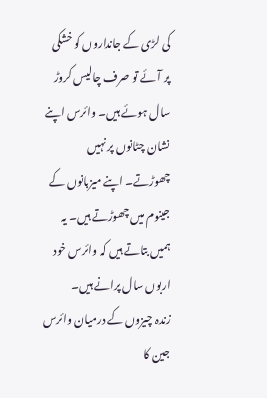کی لڑی کے جانداروں کو خشکی پر آئے تو صرف چالیس کروڑ سال ہوئے ہیں۔ وائرس اپنے نشان چٹانوں پر نہیں چھوڑتے۔ اپنے میزبانوں کے جینوم میں چھوڑتے ہیں۔ یہ ہمیں بتاتے ہیں کہ وائرس خود اربوں سال پرانے ہیں۔
زندہ چیزوں کے درمیان وائرس جین کا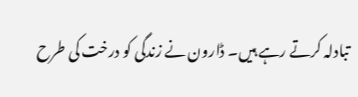تبادلہ کرتے رہے ہیں۔ ڈارون نے زندگی کو درخت کی طرح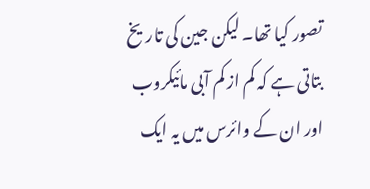تصور کیا تھا۔ لیکن جین کی تاریخ بتاتی ہے کہ کم از کم آبی مائیکروب اور ان کے وائرس میں یہ ایک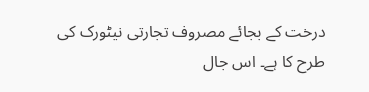درخت کے بجائے مصروف تجارتی نیٹورک کی طرح کا ہے۔ اس جال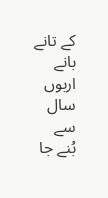کے تانے بانے اربوں سال سے بُنے جا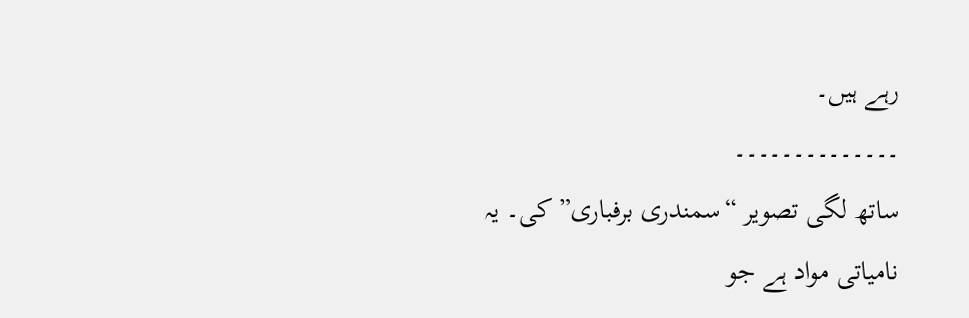رہے ہیں۔
۔۔۔۔۔۔۔۔۔۔۔۔۔۔
ساتھ لگی تصویر “سمندری برفباری” کی۔ یہ نامیاتی مواد ہے جو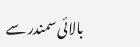بالائی سمندر سے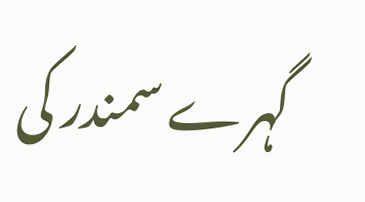گہرے سمندر کی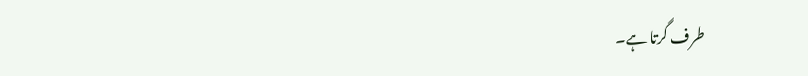طرف گرتا ہے۔